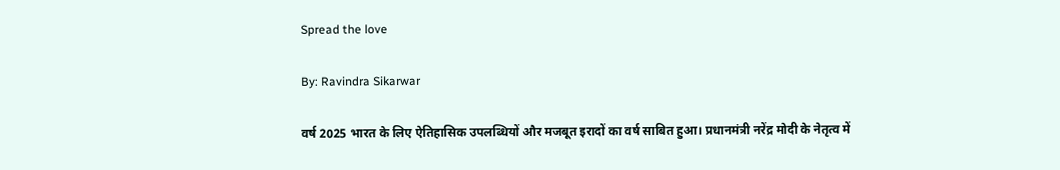Spread the love

By: Ravindra Sikarwar

वर्ष 2025 भारत के लिए ऐतिहासिक उपलब्धियों और मजबूत इरादों का वर्ष साबित हुआ। प्रधानमंत्री नरेंद्र मोदी के नेतृत्व में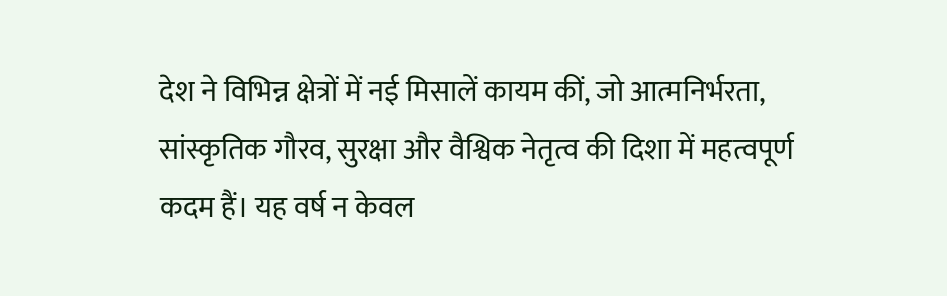देश ने विभिन्न क्षेत्रों में नई मिसालें कायम कीं, जो आत्मनिर्भरता, सांस्कृतिक गौरव, सुरक्षा और वैश्विक नेतृत्व की दिशा में महत्वपूर्ण कदम हैं। यह वर्ष न केवल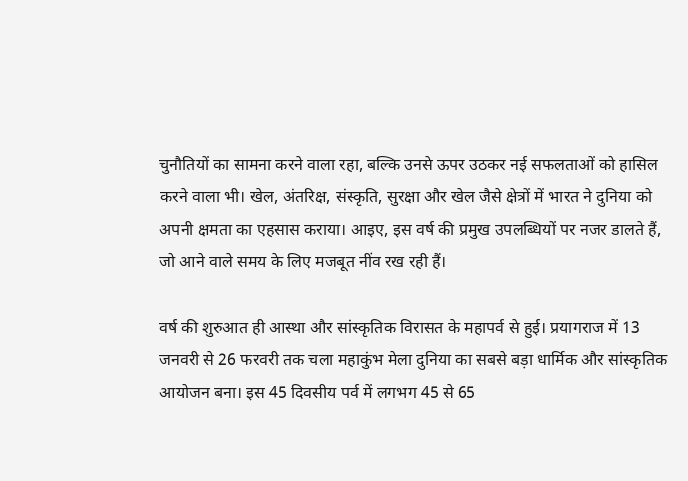चुनौतियों का सामना करने वाला रहा, बल्कि उनसे ऊपर उठकर नई सफलताओं को हासिल करने वाला भी। खेल, अंतरिक्ष, संस्कृति, सुरक्षा और खेल जैसे क्षेत्रों में भारत ने दुनिया को अपनी क्षमता का एहसास कराया। आइए, इस वर्ष की प्रमुख उपलब्धियों पर नजर डालते हैं, जो आने वाले समय के लिए मजबूत नींव रख रही हैं।

वर्ष की शुरुआत ही आस्था और सांस्कृतिक विरासत के महापर्व से हुई। प्रयागराज में 13 जनवरी से 26 फरवरी तक चला महाकुंभ मेला दुनिया का सबसे बड़ा धार्मिक और सांस्कृतिक आयोजन बना। इस 45 दिवसीय पर्व में लगभग 45 से 65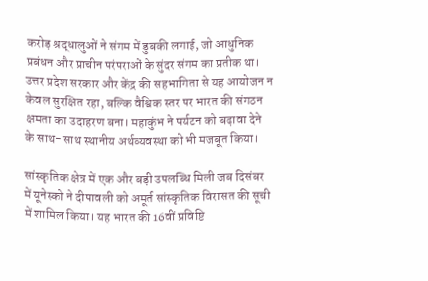करोड़ श्रद्धालुओं ने संगम में डुबकी लगाई, जो आधुनिक प्रबंधन और प्राचीन परंपराओं के सुंदर संगम का प्रतीक था। उत्तर प्रदेश सरकार और केंद्र की सहभागिता से यह आयोजन न केवल सुरक्षित रहा, बल्कि वैश्विक स्तर पर भारत की संगठन क्षमता का उदाहरण बना। महाकुंभ ने पर्यटन को बढ़ावा देने के साथ-साथ स्थानीय अर्थव्यवस्था को भी मजबूत किया।

सांस्कृतिक क्षेत्र में एक और बड़ी उपलब्धि मिली जब दिसंबर में यूनेस्को ने दीपावली को अमूर्त सांस्कृतिक विरासत की सूची में शामिल किया। यह भारत की 16वीं प्रविष्टि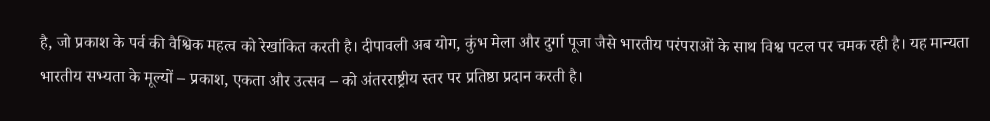है, जो प्रकाश के पर्व की वैश्विक महत्व को रेखांकित करती है। दीपावली अब योग, कुंभ मेला और दुर्गा पूजा जैसे भारतीय परंपराओं के साथ विश्व पटल पर चमक रही है। यह मान्यता भारतीय सभ्यता के मूल्यों – प्रकाश, एकता और उत्सव – को अंतरराष्ट्रीय स्तर पर प्रतिष्ठा प्रदान करती है।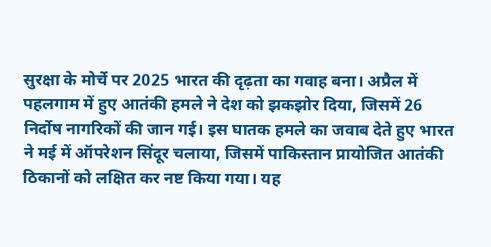सुरक्षा के मोर्चे पर 2025 भारत की दृढ़ता का गवाह बना। अप्रैल में पहलगाम में हुए आतंकी हमले ने देश को झकझोर दिया, जिसमें 26 निर्दोष नागरिकों की जान गई। इस घातक हमले का जवाब देते हुए भारत ने मई में ऑपरेशन सिंदूर चलाया, जिसमें पाकिस्तान प्रायोजित आतंकी ठिकानों को लक्षित कर नष्ट किया गया। यह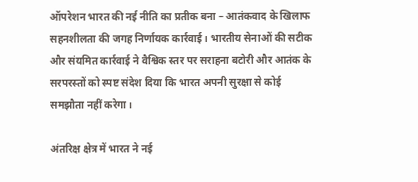ऑपरेशन भारत की नई नीति का प्रतीक बना – आतंकवाद के खिलाफ सहनशीलता की जगह निर्णायक कार्रवाई। भारतीय सेनाओं की सटीक और संयमित कार्रवाई ने वैश्विक स्तर पर सराहना बटोरी और आतंक के सरपरस्तों को स्पष्ट संदेश दिया कि भारत अपनी सुरक्षा से कोई समझौता नहीं करेगा।

अंतरिक्ष क्षेत्र में भारत ने नई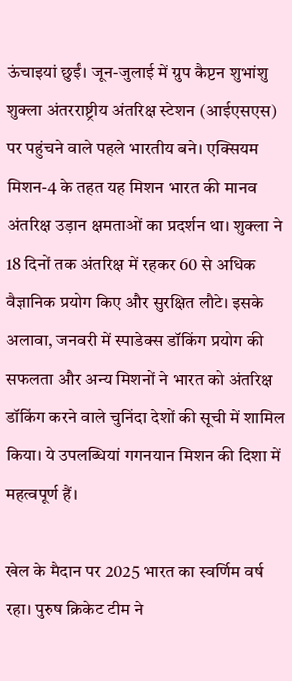ऊंचाइयां छुईं। जून-जुलाई में ग्रुप कैप्टन शुभांशु शुक्ला अंतरराष्ट्रीय अंतरिक्ष स्टेशन (आईएसएस) पर पहुंचने वाले पहले भारतीय बने। एक्सियम मिशन-4 के तहत यह मिशन भारत की मानव अंतरिक्ष उड़ान क्षमताओं का प्रदर्शन था। शुक्ला ने 18 दिनों तक अंतरिक्ष में रहकर 60 से अधिक वैज्ञानिक प्रयोग किए और सुरक्षित लौटे। इसके अलावा, जनवरी में स्पाडेक्स डॉकिंग प्रयोग की सफलता और अन्य मिशनों ने भारत को अंतरिक्ष डॉकिंग करने वाले चुनिंदा देशों की सूची में शामिल किया। ये उपलब्धियां गगनयान मिशन की दिशा में महत्वपूर्ण हैं।

खेल के मैदान पर 2025 भारत का स्वर्णिम वर्ष रहा। पुरुष क्रिकेट टीम ने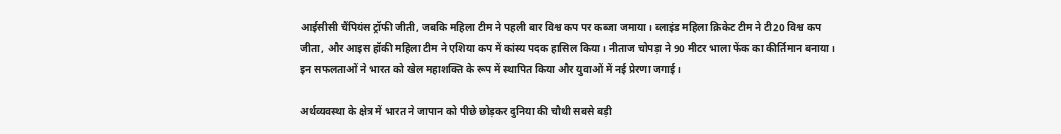आईसीसी चैंपियंस ट्रॉफी जीती, जबकि महिला टीम ने पहली बार विश्व कप पर कब्जा जमाया। ब्लाइंड महिला क्रिकेट टीम ने टी20 विश्व कप जीता, और आइस हॉकी महिला टीम ने एशिया कप में कांस्य पदक हासिल किया। नीताज चोपड़ा ने 90 मीटर भाला फेंक का कीर्तिमान बनाया। इन सफलताओं ने भारत को खेल महाशक्ति के रूप में स्थापित किया और युवाओं में नई प्रेरणा जगाई।

अर्थव्यवस्था के क्षेत्र में भारत ने जापान को पीछे छोड़कर दुनिया की चौथी सबसे बड़ी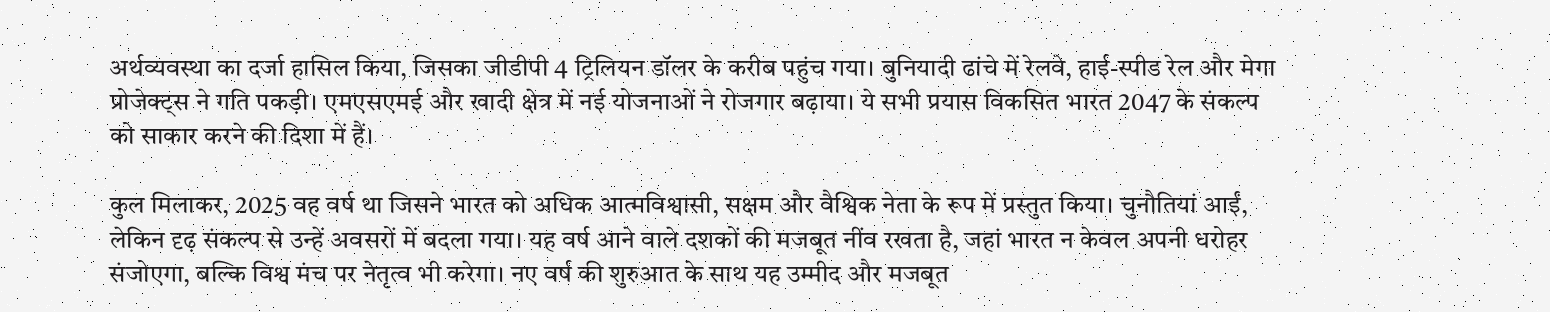अर्थव्यवस्था का दर्जा हासिल किया, जिसका जीडीपी 4 ट्रिलियन डॉलर के करीब पहुंच गया। बुनियादी ढांचे में रेलवे, हाई-स्पीड रेल और मेगा प्रोजेक्ट्स ने गति पकड़ी। एमएसएमई और खादी क्षेत्र में नई योजनाओं ने रोजगार बढ़ाया। ये सभी प्रयास विकसित भारत 2047 के संकल्प को साकार करने की दिशा में हैं।

कुल मिलाकर, 2025 वह वर्ष था जिसने भारत को अधिक आत्मविश्वासी, सक्षम और वैश्विक नेता के रूप में प्रस्तुत किया। चुनौतियां आईं, लेकिन दृढ़ संकल्प से उन्हें अवसरों में बदला गया। यह वर्ष आने वाले दशकों की मजबूत नींव रखता है, जहां भारत न केवल अपनी धरोहर संजोएगा, बल्कि विश्व मंच पर नेतृत्व भी करेगा। नए वर्ष की शुरुआत के साथ यह उम्मीद और मजबूत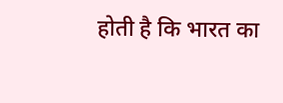होती है कि भारत का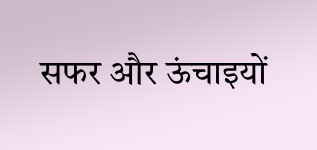सफर और ऊंचाइयों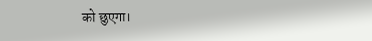को छुएगा।